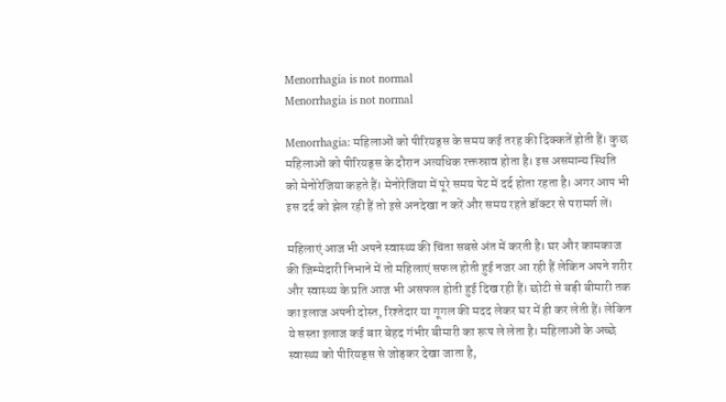Menorrhagia is not normal
Menorrhagia is not normal

Menorrhagia: महिलाओं को पीरियड्स के समय कई तरह की दिक्कतें होती हैं। कुछ महिलाओं को पीरियड्स के दौरान अत्यधिक रक्तस्राव होता है। इस असमान्य स्थिति को मेनोरेजिया कहते हैं। मेनोरेजिया में पूरे समय पेट में दर्द होता रहता है। अगर आप भी इस दर्द को झेल रही हैं तो इसे अनदेखा न करें और समय रहते डॉक्टर से परामर्श लें।

महिलाएं आज भी अपने स्वास्थ्य की चिंता सबसे अंत में करती है। घर और कामकाज की जिम्मेदारी निभाने में तो महिलाएं सफल होती हुई नजर आ रही हैं लेकिन अपने शरीर और स्वास्थ्य के प्रति आज भी असफल होती हुई दिख रही हैं। छोटी से बड़ी बीमारी तक का इलाज अपनी दोस्त, रिश्तेदार या गूगल की मदद लेकर घर में ही कर लेती हैं। लेकिन ये सस्ता इलाज कई बार बेहद गंभीर बीमारी का रूप ले लेता है। महिलाओं के अच्छे स्वास्थ्य को पीरियड्स से जोड़कर देखा जाता है,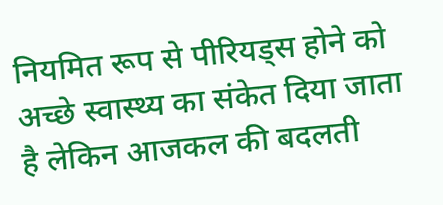नियमित रूप से पीरियड्स होने को अच्छे स्वास्थ्य का संकेत दिया जाता है लेकिन आजकल की बदलती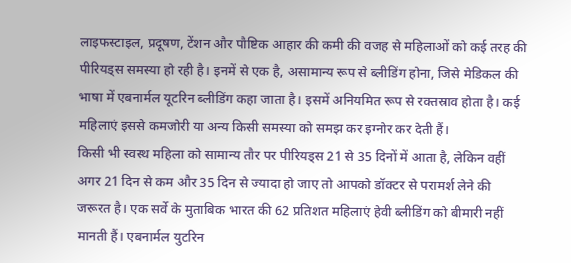लाइफस्टाइल, प्रदूषण, टेंशन और पौष्टिक आहार की कमी की वजह से महिलाओं को कई तरह की पीरियड्स समस्या हो रही है। इनमें से एक है, असामान्य रूप से ब्लीडिंग होना, जिसे मेडिकल की भाषा में एबनार्मल यूटरिन ब्लीडिंग कहा जाता है। इसमें अनियमित रूप से रक्तस्राव होता है। कई महिलाएं इससे कमजोरी या अन्य किसी समस्या को समझ कर इग्नोर कर देती हैं।
किसी भी स्वस्थ महिला को सामान्य तौर पर पीरियड्स 21 से 35 दिनों में आता है, लेकिन वहीं अगर 21 दिन से कम और 35 दिन से ज्यादा हो जाए तो आपको डॉक्टर से परामर्श लेने की जरूरत है। एक सर्वे के मुताबिक भारत की 62 प्रतिशत महिलाएं हेवी ब्लीडिंग को बीमारी नहीं मानती हैं। एबनार्मल युटरिन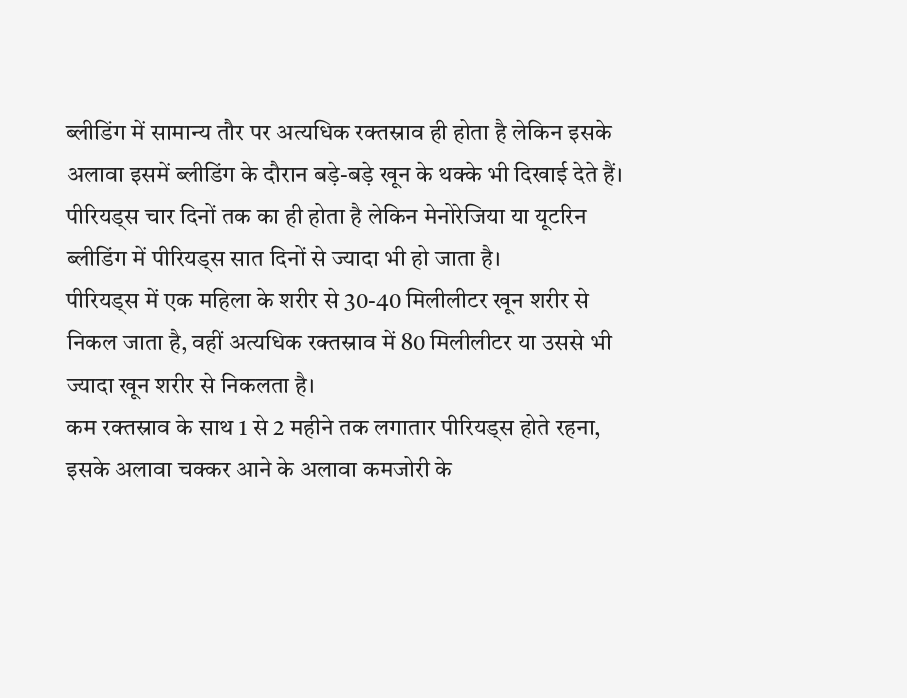ब्लीडिंग में सामान्य तौर पर अत्यधिक रक्तस्राव ही होता है लेकिन इसके अलावा इसमें ब्लीडिंग के दौरान बड़े-बड़े खून के थक्के भी दिखाई देते हैं। पीरियड्स चार दिनों तक का ही होता है लेकिन मेनोरेजिया या यूटरिन ब्लीडिंग में पीरियड्स सात दिनों से ज्यादा भी हो जाता है।
पीरियड्स में एक महिला के शरीर से 30-40 मिलीलीटर खून शरीर से निकल जाता है, वहीं अत्यधिक रक्तस्राव में 80 मिलीलीटर या उससे भी ज्यादा खून शरीर से निकलता है।
कम रक्तस्राव के साथ 1 से 2 महीने तक लगातार पीरियड्स होते रहना, इसके अलावा चक्कर आने के अलावा कमजोरी के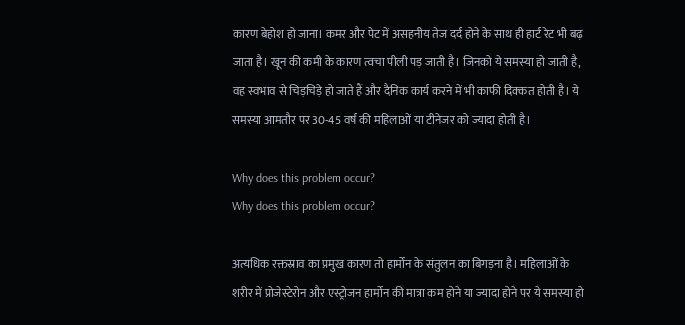कारण बेहोश हो जाना। कमर और पेट में असहनीय तेज दर्द होने के साथ ही हार्ट रेट भी बढ़ जाता है। खून की कमी के कारण त्वचा पीली पड़ जाती है। जिनको ये समस्या हो जाती है, वह स्वभाव से चिड़चिड़े हो जाते हैं और दैनिक कार्य करने में भी काफी दिक्कत होती है। ये समस्या आमतौर पर 30-45 वर्ष की महिलाओं या टीनेजर को ज्यादा होती है।

Why does this problem occur?
Why does this problem occur?

अत्यधिक रक्तस्राव का प्रमुख कारण तो हार्मोन के संतुलन का बिगड़ना है। महिलाओं के शरीर में प्रोजेस्टेरोन और एस्ट्रोजन हार्मोन की मात्रा कम होने या ज्यादा होने पर ये समस्या हो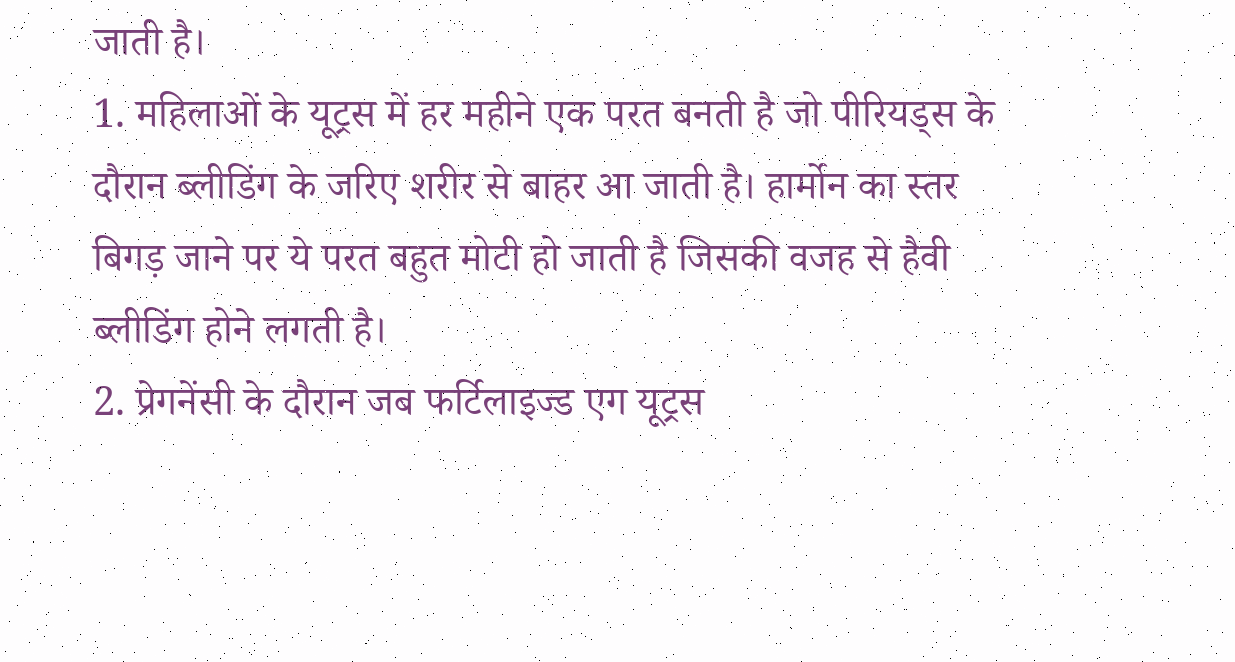जाती है।
1. महिलाओं के यूट्रस में हर महीने एक परत बनती है जो पीरियड्स के दौरान ब्लीडिंग के जरिए शरीर से बाहर आ जाती है। हार्मोन का स्तर बिगड़ जाने पर ये परत बहुत मोटी हो जाती है जिसकी वजह से हैवी ब्लीडिंग होने लगती है।
2. प्रेगनेंसी के दौरान जब फर्टिलाइज्ड एग यूट्रस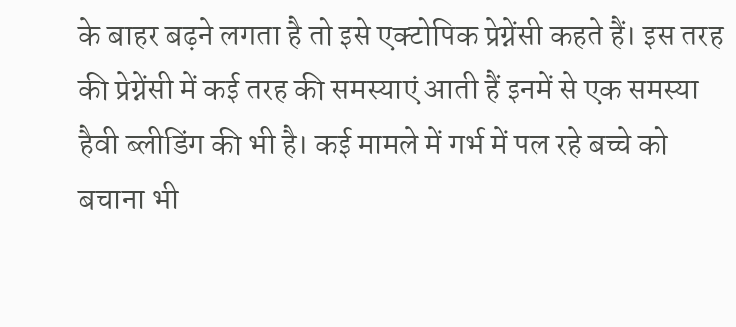के बाहर बढ़ने लगता है तो इसे एक्टोपिक प्रेग्नेंसी कहते हैं। इस तरह की प्रेग्नेंसी में कई तरह की समस्याएं आती हैं इनमें से एक समस्या हैवी ब्लीडिंग की भी है। कई मामले में गर्भ में पल रहे बच्चे को बचाना भी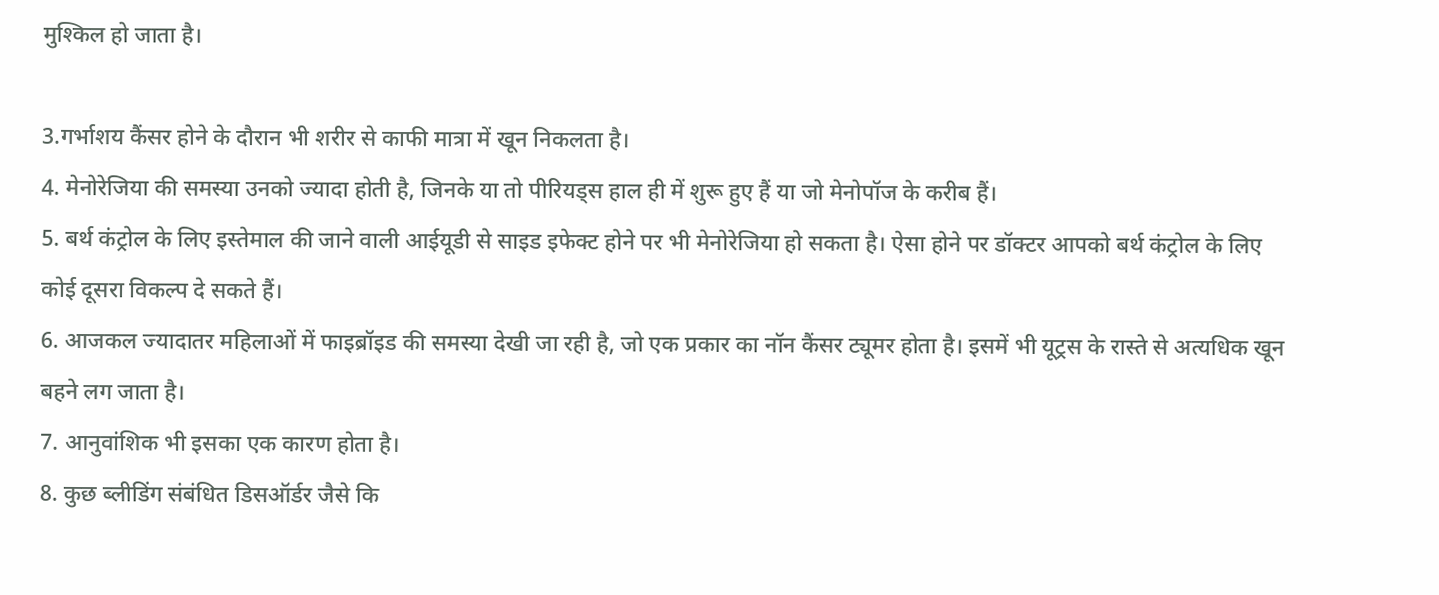मुश्किल हो जाता है।

3.गर्भाशय कैंसर होने के दौरान भी शरीर से काफी मात्रा में खून निकलता है।
4. मेनोरेजिया की समस्या उनको ज्यादा होती है, जिनके या तो पीरियड्स हाल ही में शुरू हुए हैं या जो मेनोपॉज के करीब हैं।
5. बर्थ कंट्रोल के लिए इस्तेमाल की जाने वाली आईयूडी से साइड इफेक्ट होने पर भी मेनोरेजिया हो सकता है। ऐसा होने पर डॉक्टर आपको बर्थ कंट्रोल के लिए कोई दूसरा विकल्प दे सकते हैं।
6. आजकल ज्यादातर महिलाओं में फाइब्रॉइड की समस्या देखी जा रही है, जो एक प्रकार का नॉन कैंसर ट्यूमर होता है। इसमें भी यूट्रस के रास्ते से अत्यधिक खून बहने लग जाता है।
7. आनुवांशिक भी इसका एक कारण होता है।
8. कुछ ब्लीडिंग संबंधित डिसऑर्डर जैसे कि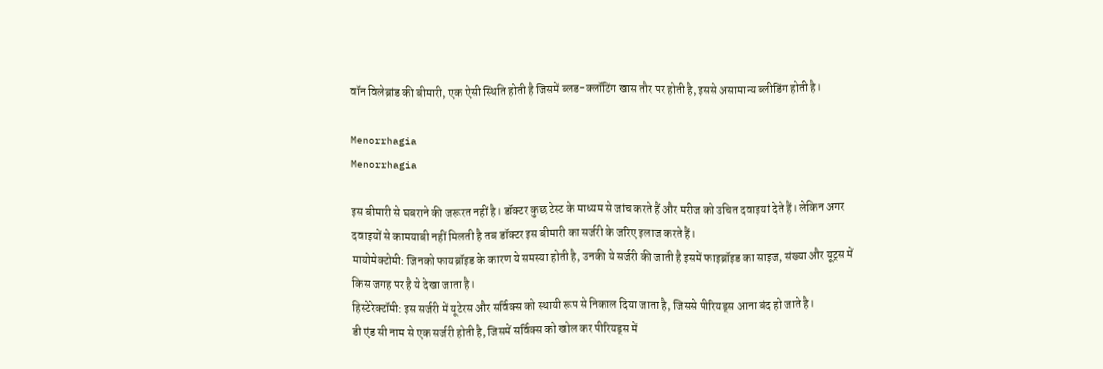वॉन विलेब्रांड की बीमारी, एक ऐसी स्थिति होती है जिसमें ब्लड-क्लॉटिंग खास तौर पर होती है, इससे असामान्य ब्लीडिंग होती है।

Menorrhagia
Menorrhagia

इस बीमारी से घबराने की जरूरत नहीं है। डॉक्टर कुछ टेस्ट के माध्यम से जांच करते हैं और मरीज को उचित दवाइयां देते हैं। लेकिन अगर दवाइयों से कामयाबी नहीं मिलती है तब डॉक्टर इस बीमारी का सर्जरी के जरिए इलाज करते हैं।
मायोमेक्टोमी: जिनको फायब्रॉइड के कारण ये समस्या होती है, उनकी ये सर्जरी की जाती है इसमें फाइब्रॉइड का साइज, संख्या और यूट्रस में किस जगह पर है ये देखा जाता है।
हिस्टेरेक्टॉमी: इस सर्जरी में यूटेरस और सर्विक्स को स्थायी रूप से निकाल दिया जाता है, जिससे पीरियड्स आना बंद हो जाते है।
डी एंड सी नाम से एक सर्जरी होती है, जिसमें सर्विक्स को खोल कर पीरियड्स में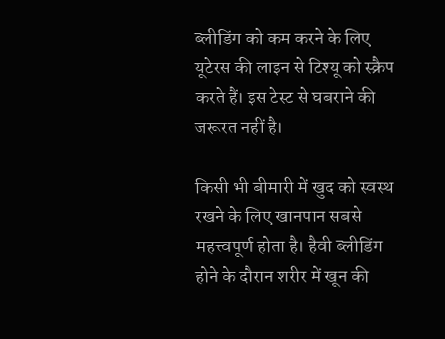ब्लीडिंग को कम करने के लिए यूटेरस की लाइन से टिश्यू को स्क्रैप करते हैं। इस टेस्ट से घबराने की जरूरत नहीं है।

किसी भी बीमारी में खुद को स्वस्थ रखने के लिए खानपान सबसे महत्त्वपूर्ण होता है। हैवी ब्लीडिंग होने के दौरान शरीर में खून की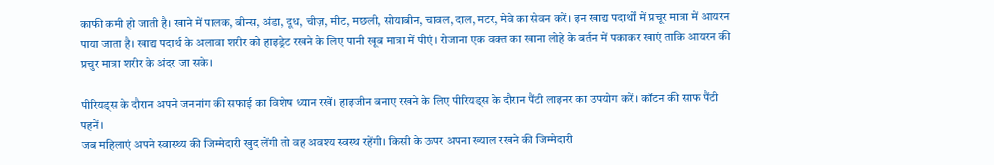काफी कमी हो जाती है। खाने में पालक, बीन्स, अंडा, दूध, चीज़, मीट, मछली, सोयाबीन, चावल, दाल, मटर, मेवे का सेवन करें। इन खाद्य पदार्थों में प्रचूर मात्रा में आयरन पाया जाता है। खाद्य पदार्थ के अलावा शरीर को हाइड्रेट रखने के लिए पानी खूब मात्रा में पीएं। रोजाना एक वक्त का खाना लोहे के बर्तन में पकाकर खाएं ताकि आयरन की प्रचुर मात्रा शरीर के अंदर जा सके।

पीरियड्स के दौरान अपने जननांग की सफाई का विशेष ध्यान रखें। हाइजीन बनाए रखने के लिए पीरियड्स के दौरान पैंटी लाइनर का उपयोग करें। कॉटन की साफ पैंटी पहनें।
जब महिलाएं अपने स्वास्थ्य की जिम्मेदारी खुद लेंगी तो वह अवश्य स्वस्थ रहेंगी। किसी के ऊपर अपना ख्याल रखने की जिम्मेदारी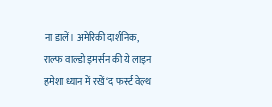ना डालें। अमेरिकी दार्शनिक, राल्फ वाल्डो इमर्सन की ये लाइन हमेशा ध्यान में रखें ‘द फर्स्ट वेल्थ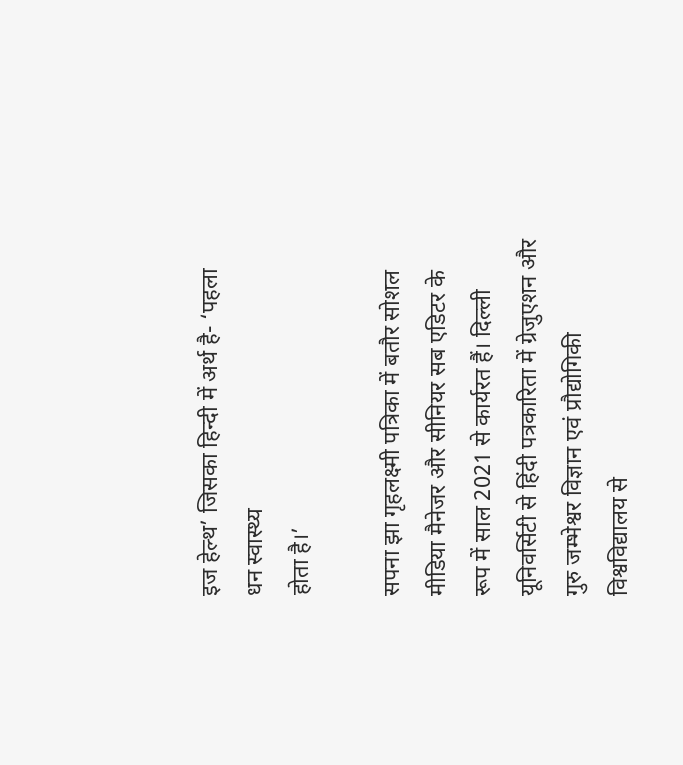इज हेल्थ’ जिसका हिन्दी में अर्थ है- ‘पहला धन स्वास्थ्य
होता है।’

सपना झा गृहलक्ष्मी पत्रिका में बतौर सोशल मीडिया मैनेजर और सीनियर सब एडिटर के रूप में साल 2021 से कार्यरत हैं। दिल्ली यूनिवर्सिटी से हिंदी पत्रकारिता में ग्रेजुएशन और गुरु जम्भेश्वर विज्ञान एवं प्रौद्योगिकी विश्वविद्यालय से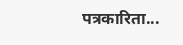पत्रकारिता...